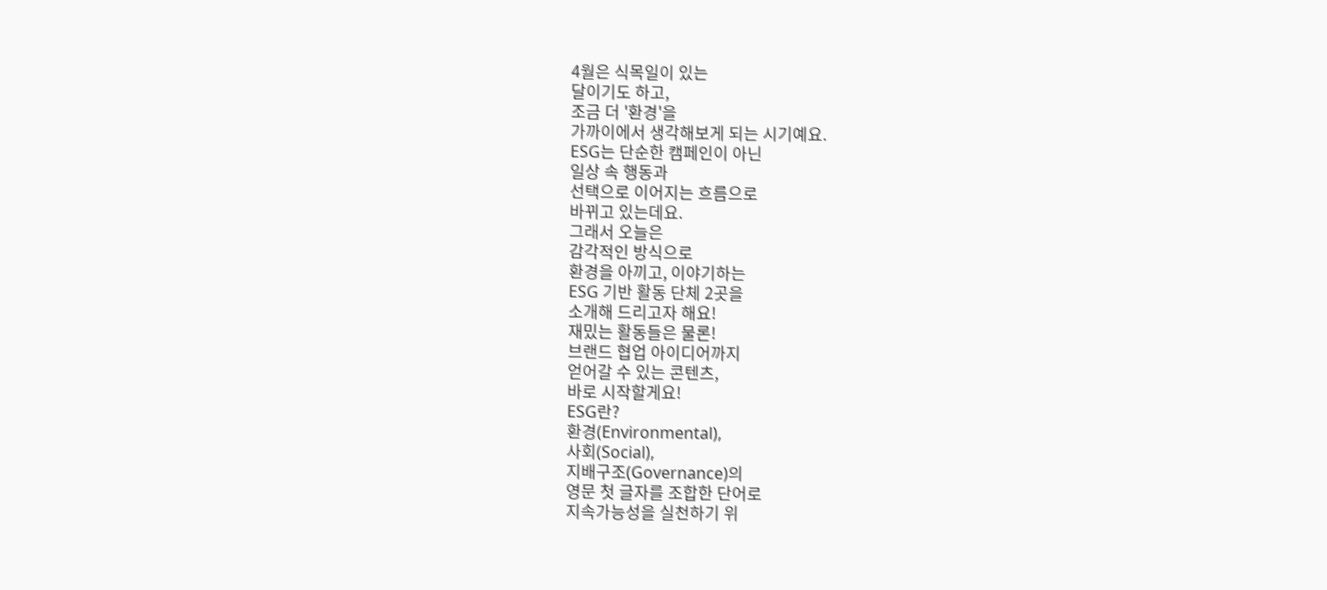4월은 식목일이 있는
달이기도 하고,
조금 더 '환경'을
가까이에서 생각해보게 되는 시기예요.
ESG는 단순한 캠페인이 아닌
일상 속 행동과
선택으로 이어지는 흐름으로
바뀌고 있는데요.
그래서 오늘은
감각적인 방식으로
환경을 아끼고, 이야기하는
ESG 기반 활동 단체 2곳을
소개해 드리고자 해요!
재밌는 활동들은 물론!
브랜드 협업 아이디어까지
얻어갈 수 있는 콘텐츠,
바로 시작할게요!
ESG란?
환경(Environmental),
사회(Social),
지배구조(Governance)의
영문 첫 글자를 조합한 단어로
지속가능성을 실천하기 위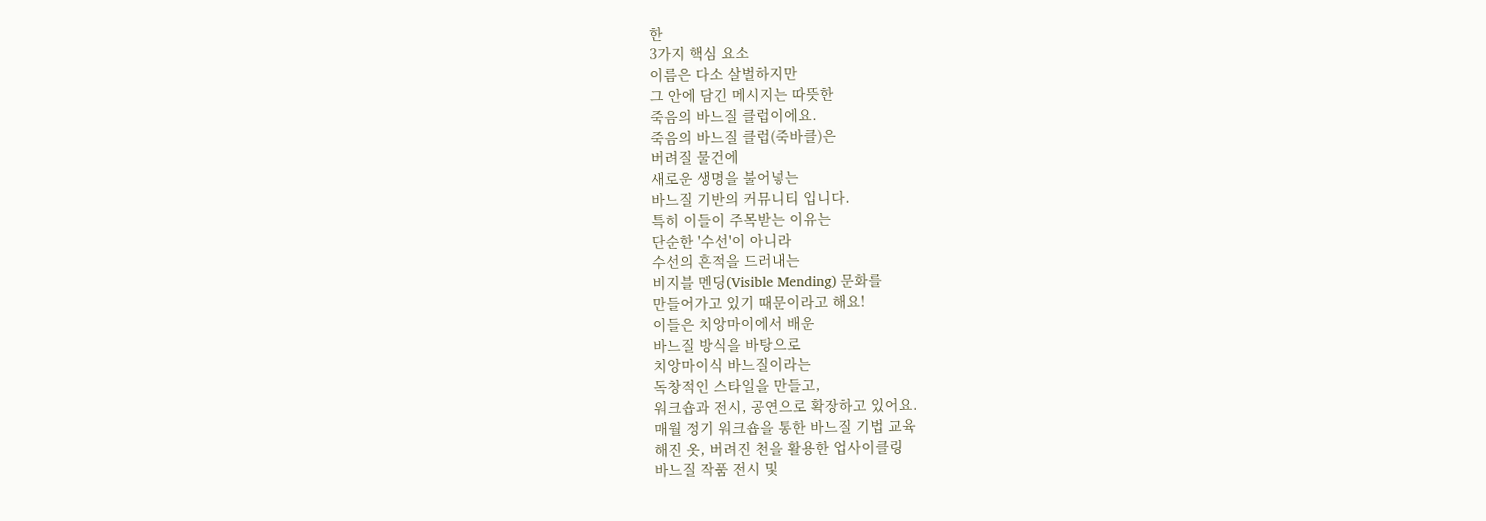한
3가지 핵심 요소
이름은 다소 살벌하지만
그 안에 담긴 메시지는 따뜻한
죽음의 바느질 클럽이에요.
죽음의 바느질 클럽(죽바클)은
버려질 물건에
새로운 생명을 불어넣는
바느질 기반의 커뮤니티 입니다.
특히 이들이 주목받는 이유는
단순한 '수선'이 아니라
수선의 흔적을 드러내는
비지블 멘딩(Visible Mending) 문화를
만들어가고 있기 때문이라고 해요!
이들은 치앙마이에서 배운
바느질 방식을 바탕으로
치앙마이식 바느질이라는
독창적인 스타일을 만들고,
워크숍과 전시, 공연으로 확장하고 있어요.
매월 정기 워크숍을 통한 바느질 기법 교육
해진 옷, 버려진 천을 활용한 업사이클링
바느질 작품 전시 및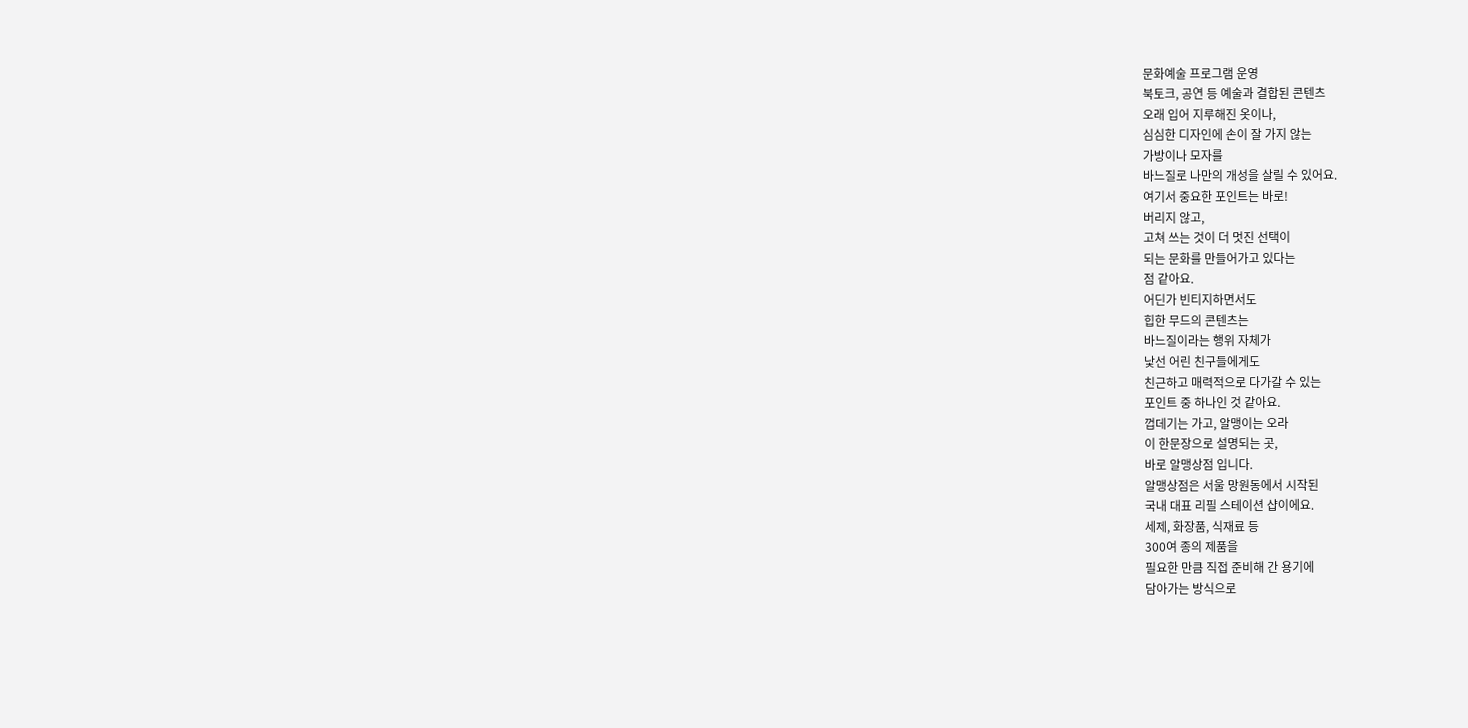문화예술 프로그램 운영
북토크, 공연 등 예술과 결합된 콘텐츠
오래 입어 지루해진 옷이나,
심심한 디자인에 손이 잘 가지 않는
가방이나 모자를
바느질로 나만의 개성을 살릴 수 있어요.
여기서 중요한 포인트는 바로!
버리지 않고,
고쳐 쓰는 것이 더 멋진 선택이
되는 문화를 만들어가고 있다는
점 같아요.
어딘가 빈티지하면서도
힙한 무드의 콘텐츠는
바느질이라는 행위 자체가
낯선 어린 친구들에게도
친근하고 매력적으로 다가갈 수 있는
포인트 중 하나인 것 같아요.
껍데기는 가고, 알맹이는 오라
이 한문장으로 설명되는 곳,
바로 알맹상점 입니다.
알맹상점은 서울 망원동에서 시작된
국내 대표 리필 스테이션 샵이에요.
세제, 화장품, 식재료 등
300여 종의 제품을
필요한 만큼 직접 준비해 간 용기에
담아가는 방식으로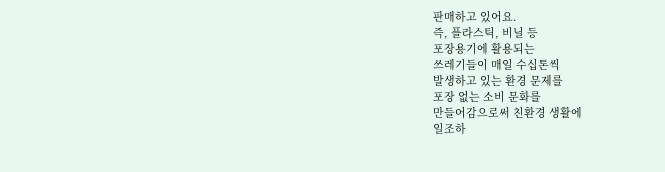판매하고 있어요.
즉, 플라스틱, 비닐 등
포장용기에 활용되는
쓰레기들이 매일 수십톤씩
발생하고 있는 환경 문제를
포장 없는 소비 문화를
만들어감으로써 친환경 생활에
일조하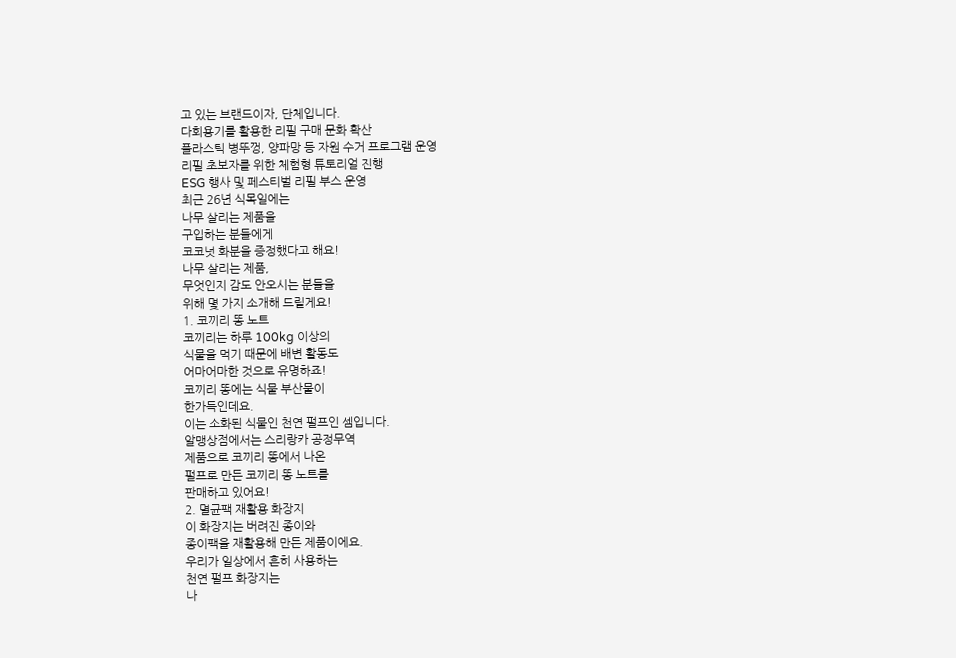고 있는 브랜드이자, 단체입니다.
다회용기를 활용한 리필 구매 문화 확산
플라스틱 병뚜껑, 양파망 등 자원 수거 프로그램 운영
리필 초보자를 위한 체험형 튜토리얼 진행
ESG 행사 및 페스티벌 리필 부스 운영
최근 26년 식목일에는
나무 살리는 제품을
구입하는 분들에게
코코넛 화분을 증정했다고 해요!
나무 살리는 제품,
무엇인지 감도 안오시는 분들을
위해 몇 가지 소개해 드릴게요!
1. 코끼리 똥 노트
코끼리는 하루 100kg 이상의
식물을 먹기 때문에 배변 활동도
어마어마한 것으로 유명하죠!
코끼리 똥에는 식물 부산물이
한가득인데요.
이는 소화된 식물인 천연 펄프인 셈입니다.
알맹상점에서는 스리랑카 공정무역
제품으로 코끼리 똥에서 나온
펄프로 만든 코끼리 똥 노트를
판매하고 있어요!
2. 멸균팩 재활용 화장지
이 화장지는 버려진 종이와
종이팩을 재활용해 만든 제품이에요.
우리가 일상에서 흔히 사용하는
천연 펄프 화장지는
나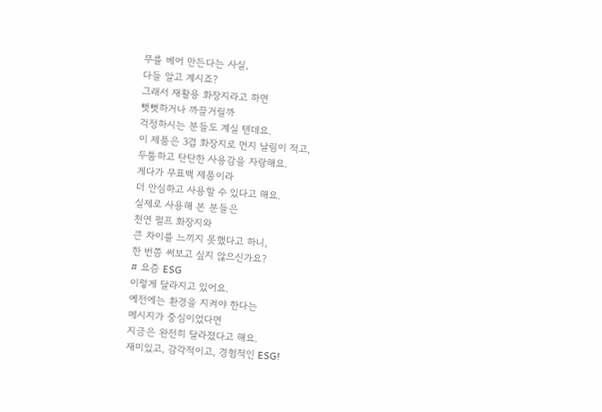무를 베어 만든다는 사실,
다들 알고 계시죠?
그래서 재활용 화장지라고 하면
뻣뻣하거나 까끌거릴까
걱정하시는 분들도 계실 텐데요.
이 제품은 3겹 화장지로 먼지 날림이 적고,
두툼하고 탄탄한 사용감을 자랑해요.
게다가 무표백 제품이라
더 안심하고 사용할 수 있다고 해요.
실제로 사용해 본 분들은
천연 펄프 화장지와
큰 차이를 느끼지 못했다고 하니,
한 번쯤 써보고 싶지 않으신가요?
# 요즘 ESG
이렇게 달라지고 있어요.
예전에는 환경을 지켜야 한다는
메시지가 중심이었다면
지금은 완전히 달라졌다고 해요.
재미있고, 감각적이고, 경험적인 ESG!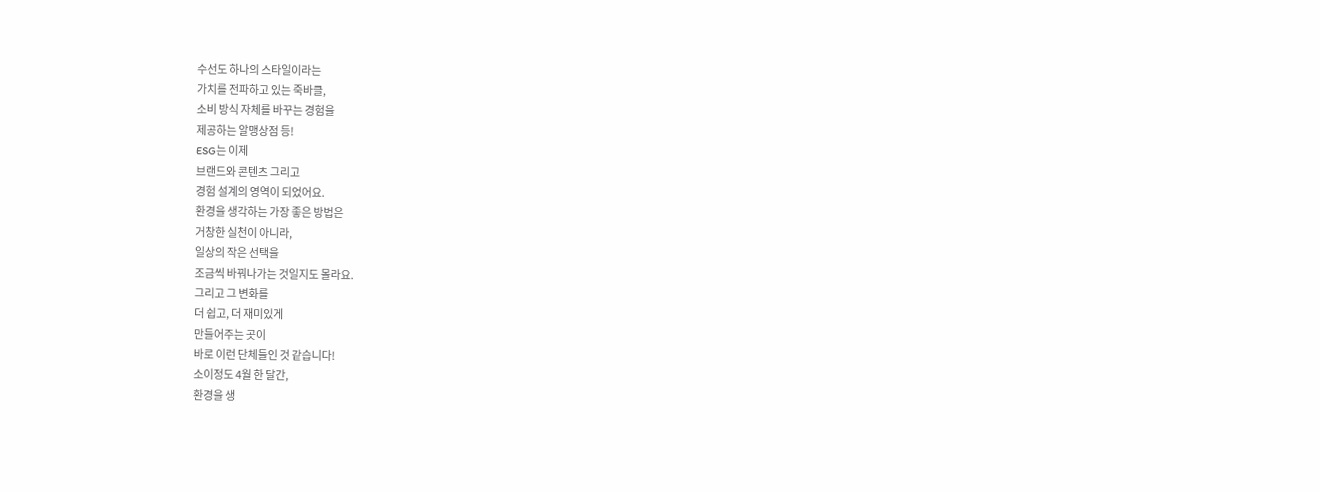수선도 하나의 스타일이라는
가치를 전파하고 있는 죽바클,
소비 방식 자체를 바꾸는 경험을
제공하는 알맹상점 등!
ESG는 이제
브랜드와 콘텐츠 그리고
경험 설계의 영역이 되었어요.
환경을 생각하는 가장 좋은 방법은
거창한 실천이 아니라,
일상의 작은 선택을
조금씩 바꿔나가는 것일지도 몰라요.
그리고 그 변화를
더 쉽고, 더 재미있게
만들어주는 곳이
바로 이런 단체들인 것 같습니다!
소이정도 4월 한 달간,
환경을 생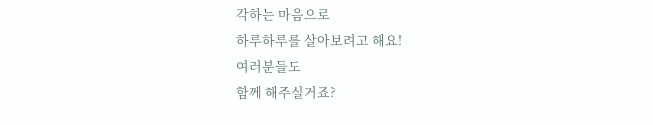각하는 마음으로
하루하루를 살아보려고 해요!
여러분들도
함께 해주실거죠?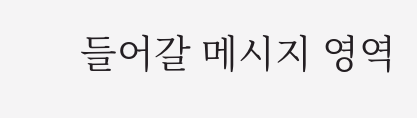들어갈 메시지 영역